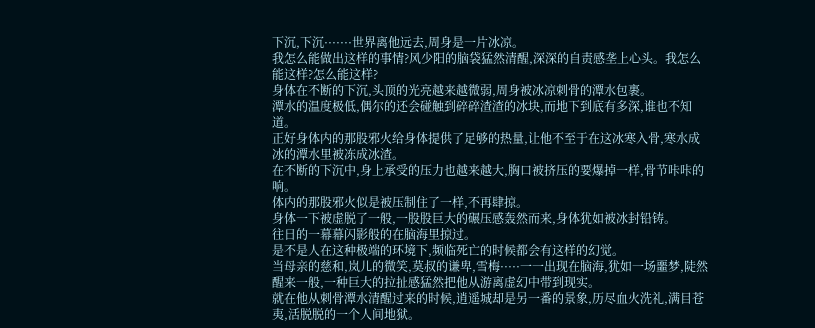下沉,下沉·······世界离他远去,周身是一片冰凉。
我怎么能做出这样的事情?风少阳的脑袋猛然清醒,深深的自责感垄上心头。我怎么能这样?怎么能这样?
身体在不断的下沉,头顶的光亮越来越微弱,周身被冰凉刺骨的潭水包裹。
潭水的温度极低,偶尔的还会碰触到碎碎渣渣的冰块,而地下到底有多深,谁也不知道。
正好身体内的那股邪火给身体提供了足够的热量,让他不至于在这冰寒入骨,寒水成冰的潭水里被冻成冰渣。
在不断的下沉中,身上承受的压力也越来越大,胸口被挤压的要爆掉一样,骨节咔咔的响。
体内的那股邪火似是被压制住了一样,不再肆掠。
身体一下被虚脱了一般,一股股巨大的碾压感轰然而来,身体犹如被冰封铅铸。
往日的一幕幕闪影般的在脑海里掠过。
是不是人在这种极端的环境下,频临死亡的时候都会有这样的幻觉。
当母亲的慈和,岚儿的微笑,莫叔的谦卑,雪梅·····一一出现在脑海,犹如一场噩梦,陡然醒来一般,一种巨大的拉扯感猛然把他从游离虚幻中带到现实。
就在他从刺骨潭水清醒过来的时候,逍遥城却是另一番的景象,历尽血火洗礼,满目苍夷,活脱脱的一个人间地狱。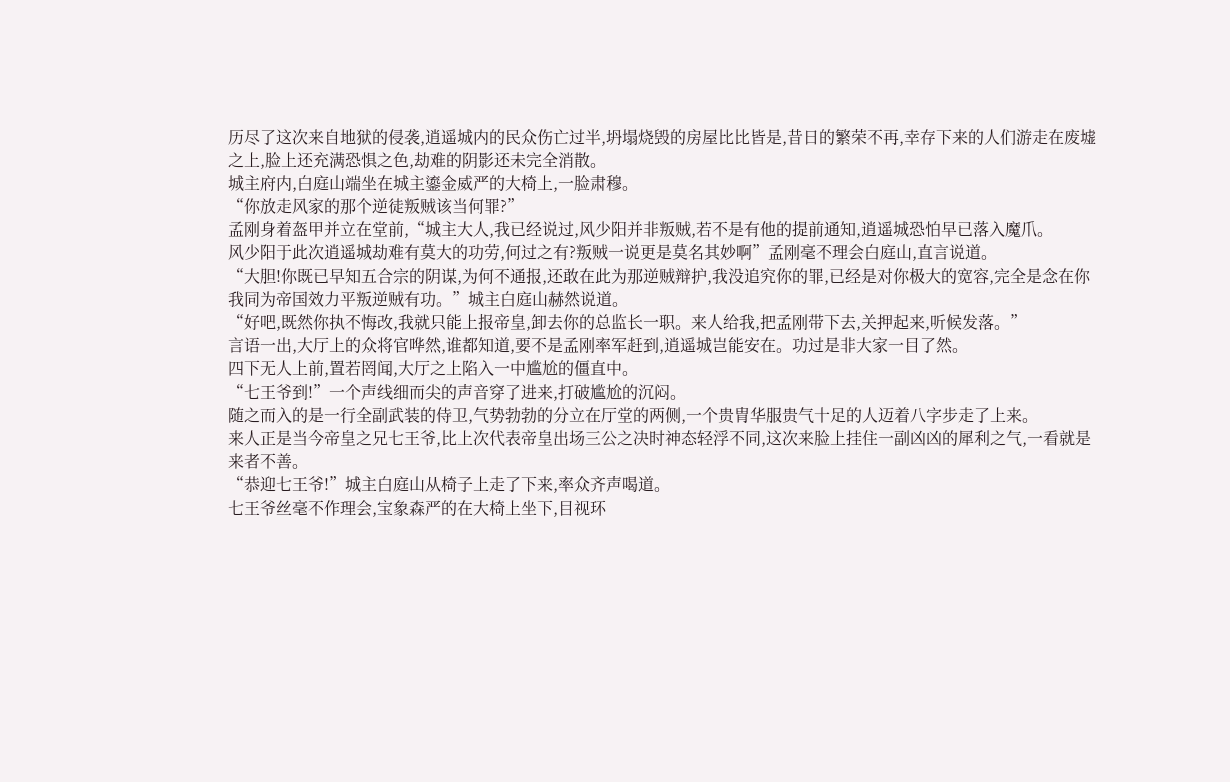历尽了这次来自地狱的侵袭,逍遥城内的民众伤亡过半,坍塌烧毁的房屋比比皆是,昔日的繁荣不再,幸存下来的人们游走在废墟之上,脸上还充满恐惧之色,劫难的阴影还未完全消散。
城主府内,白庭山端坐在城主鎏金威严的大椅上,一脸肃穆。
“你放走风家的那个逆徒叛贼该当何罪?”
孟刚身着盔甲并立在堂前,“城主大人,我已经说过,风少阳并非叛贼,若不是有他的提前通知,逍遥城恐怕早已落入魔爪。
风少阳于此次逍遥城劫难有莫大的功劳,何过之有?叛贼一说更是莫名其妙啊”孟刚毫不理会白庭山,直言说道。
“大胆!你既已早知五合宗的阴谋,为何不通报,还敢在此为那逆贼辩护,我没追究你的罪,已经是对你极大的宽容,完全是念在你我同为帝国效力平叛逆贼有功。”城主白庭山赫然说道。
“好吧,既然你执不悔改,我就只能上报帝皇,卸去你的总监长一职。来人给我,把孟刚带下去,关押起来,听候发落。”
言语一出,大厅上的众将官哗然,谁都知道,要不是孟刚率军赶到,逍遥城岂能安在。功过是非大家一目了然。
四下无人上前,置若罔闻,大厅之上陷入一中尴尬的僵直中。
“七王爷到!”一个声线细而尖的声音穿了进来,打破尴尬的沉闷。
随之而入的是一行全副武装的侍卫,气势勃勃的分立在厅堂的两侧,一个贵胄华服贵气十足的人迈着八字步走了上来。
来人正是当今帝皇之兄七王爷,比上次代表帝皇出场三公之决时神态轻浮不同,这次来脸上挂住一副凶凶的犀利之气,一看就是来者不善。
“恭迎七王爷!”城主白庭山从椅子上走了下来,率众齐声喝道。
七王爷丝毫不作理会,宝象森严的在大椅上坐下,目视环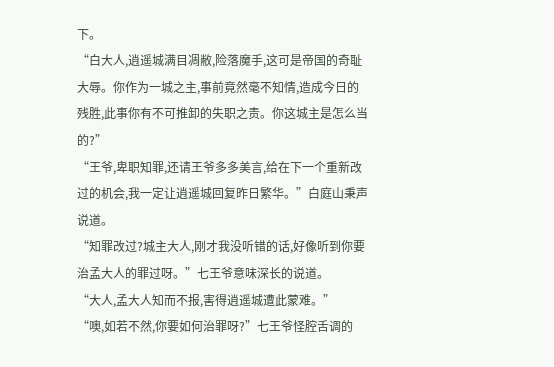下。
“白大人,逍遥城满目凋敝,险落魔手,这可是帝国的奇耻大辱。你作为一城之主,事前竟然毫不知情,造成今日的残胜,此事你有不可推卸的失职之责。你这城主是怎么当的?”
“王爷,卑职知罪,还请王爷多多美言,给在下一个重新改过的机会,我一定让逍遥城回复昨日繁华。”白庭山秉声说道。
“知罪改过?城主大人,刚才我没听错的话,好像听到你要治孟大人的罪过呀。”七王爷意味深长的说道。
“大人,孟大人知而不报,害得逍遥城遭此蒙难。”
“噢,如若不然,你要如何治罪呀?”七王爷怪腔舌调的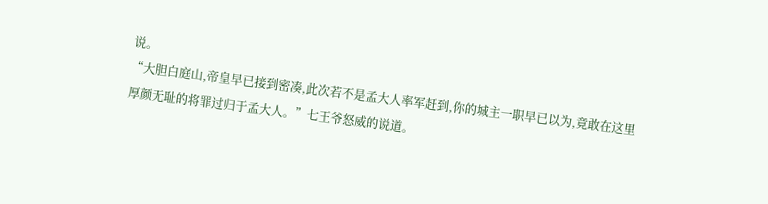说。
“大胆白庭山,帝皇早已接到密凑,此次若不是孟大人率军赶到,你的城主一职早已以为,竟敢在这里厚颜无耻的将罪过归于孟大人。”七王爷怒威的说道。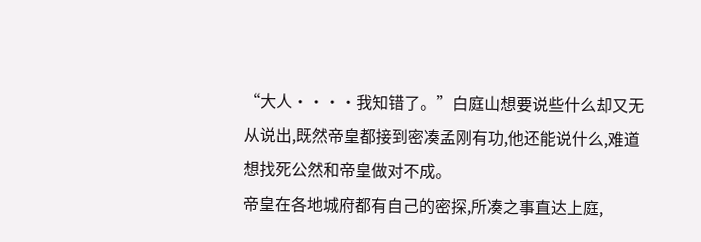“大人····我知错了。”白庭山想要说些什么却又无从说出,既然帝皇都接到密凑孟刚有功,他还能说什么,难道想找死公然和帝皇做对不成。
帝皇在各地城府都有自己的密探,所凑之事直达上庭,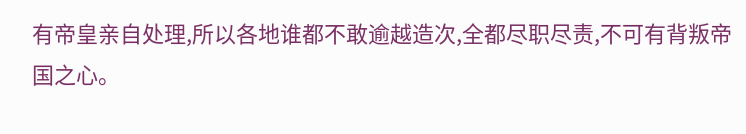有帝皇亲自处理,所以各地谁都不敢逾越造次,全都尽职尽责,不可有背叛帝国之心。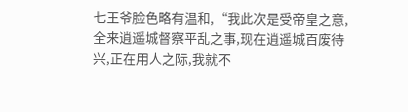七王爷脸色略有温和,“我此次是受帝皇之意,全来逍遥城督察平乱之事,现在逍遥城百废待兴,正在用人之际,我就不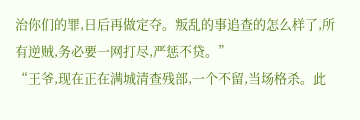治你们的罪,日后再做定夺。叛乱的事追查的怎么样了,所有逆贼,务必要一网打尽,严惩不贷。”
“王爷,现在正在满城清查残部,一个不留,当场格杀。此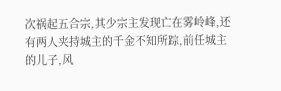次祸起五合宗,其少宗主发现亡在雾岭峰,还有两人夹持城主的千金不知所踪,前任城主的儿子,风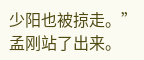少阳也被掠走。”孟刚站了出来。